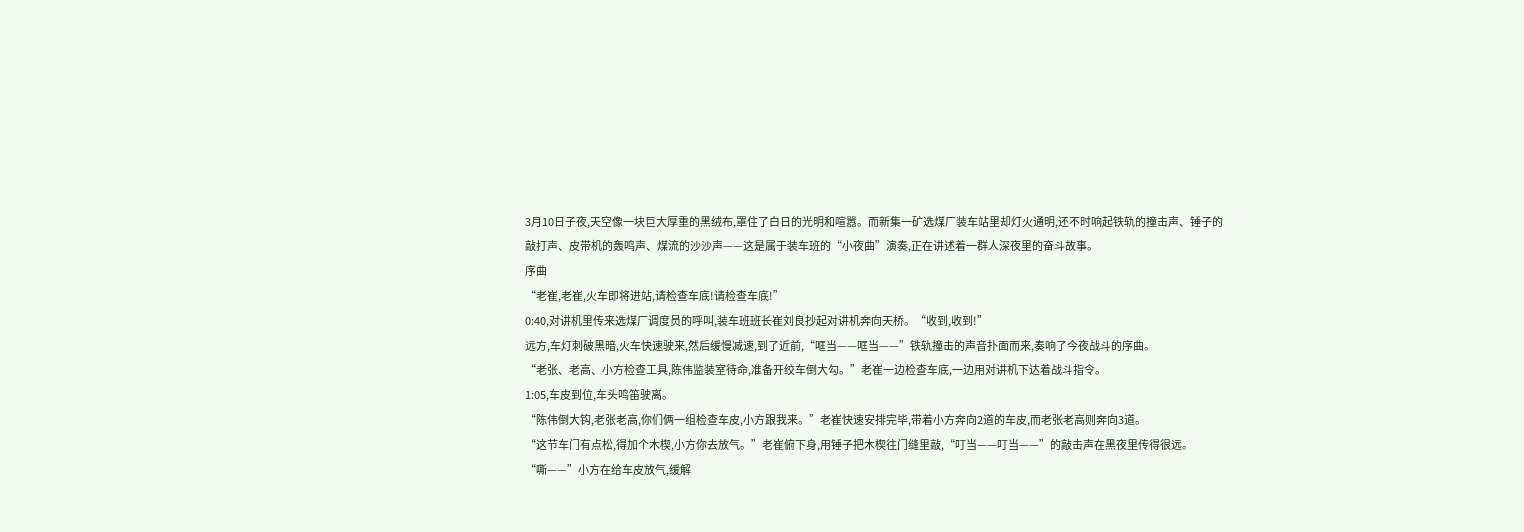3月10日子夜,天空像一块巨大厚重的黑绒布,罩住了白日的光明和喧嚣。而新集一矿选煤厂装车站里却灯火通明,还不时响起铁轨的撞击声、锤子的敲打声、皮带机的轰鸣声、煤流的沙沙声——这是属于装车班的“小夜曲”演奏,正在讲述着一群人深夜里的奋斗故事。
序曲
“老崔,老崔,火车即将进站,请检查车底!请检查车底!”
0:40,对讲机里传来选煤厂调度员的呼叫,装车班班长崔刘良抄起对讲机奔向天桥。“收到,收到!”
远方,车灯刺破黑暗,火车快速驶来,然后缓慢减速,到了近前,“哐当——哐当——”铁轨撞击的声音扑面而来,奏响了今夜战斗的序曲。
“老张、老高、小方检查工具,陈伟监装室待命,准备开绞车倒大勾。”老崔一边检查车底,一边用对讲机下达着战斗指令。
1:05,车皮到位,车头鸣笛驶离。
“陈伟倒大钩,老张老高,你们俩一组检查车皮,小方跟我来。”老崔快速安排完毕,带着小方奔向2道的车皮,而老张老高则奔向3道。
“这节车门有点松,得加个木楔,小方你去放气。”老崔俯下身,用锤子把木楔往门缝里敲,“叮当——叮当——”的敲击声在黑夜里传得很远。
“嘶——”小方在给车皮放气,缓解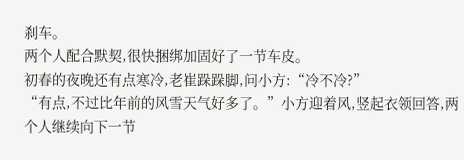刹车。
两个人配合默契,很快捆绑加固好了一节车皮。
初春的夜晚还有点寒冷,老崔跺跺脚,问小方:“冷不冷?”
“有点,不过比年前的风雪天气好多了。”小方迎着风,竖起衣领回答,两个人继续向下一节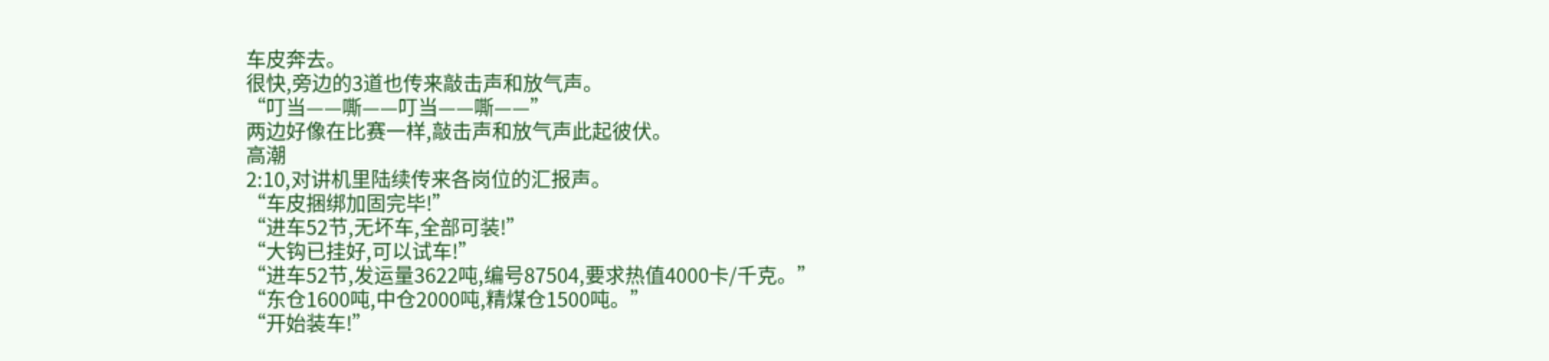车皮奔去。
很快,旁边的3道也传来敲击声和放气声。
“叮当——嘶——叮当——嘶——”
两边好像在比赛一样,敲击声和放气声此起彼伏。
高潮
2:10,对讲机里陆续传来各岗位的汇报声。
“车皮捆绑加固完毕!”
“进车52节,无坏车,全部可装!”
“大钩已挂好,可以试车!”
“进车52节,发运量3622吨,编号87504,要求热值4000卡/千克。”
“东仓1600吨,中仓2000吨,精煤仓1500吨。”
“开始装车!”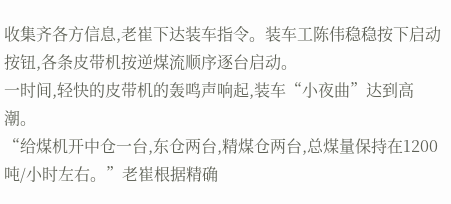收集齐各方信息,老崔下达装车指令。装车工陈伟稳稳按下启动按钮,各条皮带机按逆煤流顺序逐台启动。
一时间,轻快的皮带机的轰鸣声响起,装车“小夜曲”达到高潮。
“给煤机开中仓一台,东仓两台,精煤仓两台,总煤量保持在1200吨/小时左右。”老崔根据精确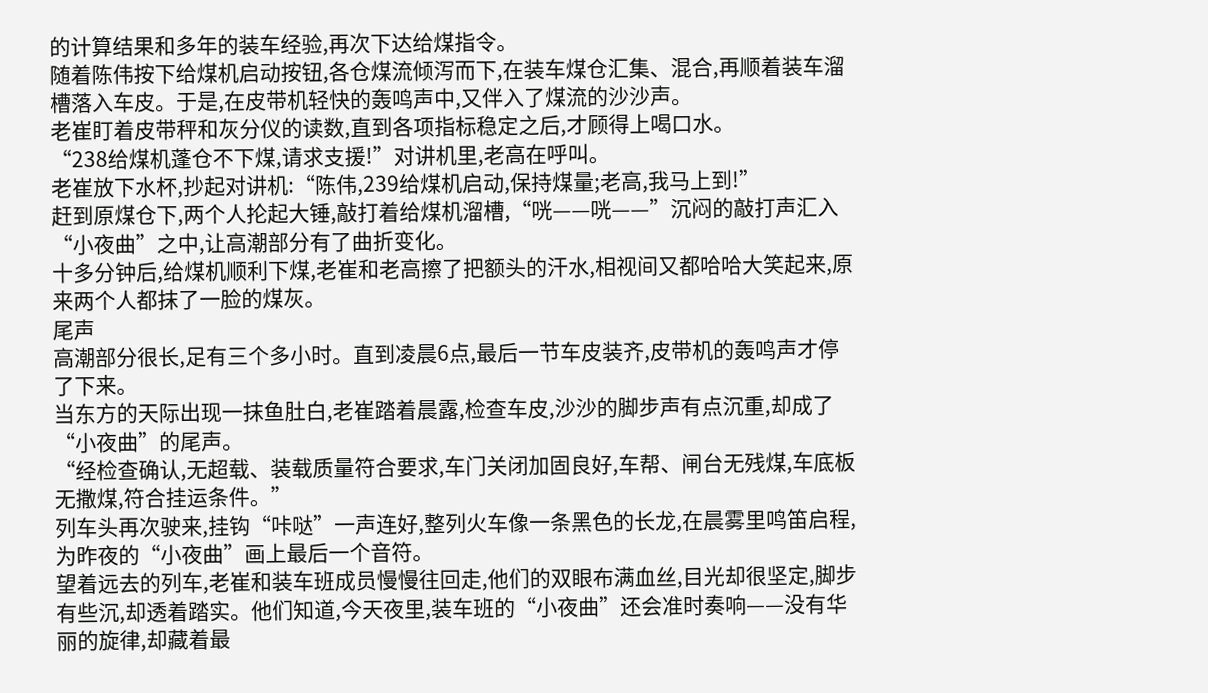的计算结果和多年的装车经验,再次下达给煤指令。
随着陈伟按下给煤机启动按钮,各仓煤流倾泻而下,在装车煤仓汇集、混合,再顺着装车溜槽落入车皮。于是,在皮带机轻快的轰鸣声中,又伴入了煤流的沙沙声。
老崔盯着皮带秤和灰分仪的读数,直到各项指标稳定之后,才顾得上喝口水。
“238给煤机蓬仓不下煤,请求支援!”对讲机里,老高在呼叫。
老崔放下水杯,抄起对讲机:“陈伟,239给煤机启动,保持煤量;老高,我马上到!”
赶到原煤仓下,两个人抡起大锤,敲打着给煤机溜槽,“咣——咣——”沉闷的敲打声汇入“小夜曲”之中,让高潮部分有了曲折变化。
十多分钟后,给煤机顺利下煤,老崔和老高擦了把额头的汗水,相视间又都哈哈大笑起来,原来两个人都抹了一脸的煤灰。
尾声
高潮部分很长,足有三个多小时。直到凌晨6点,最后一节车皮装齐,皮带机的轰鸣声才停了下来。
当东方的天际出现一抹鱼肚白,老崔踏着晨露,检查车皮,沙沙的脚步声有点沉重,却成了“小夜曲”的尾声。
“经检查确认,无超载、装载质量符合要求,车门关闭加固良好,车帮、闸台无残煤,车底板无撒煤,符合挂运条件。”
列车头再次驶来,挂钩“咔哒”一声连好,整列火车像一条黑色的长龙,在晨雾里鸣笛启程,为昨夜的“小夜曲”画上最后一个音符。
望着远去的列车,老崔和装车班成员慢慢往回走,他们的双眼布满血丝,目光却很坚定,脚步有些沉,却透着踏实。他们知道,今天夜里,装车班的“小夜曲”还会准时奏响——没有华丽的旋律,却藏着最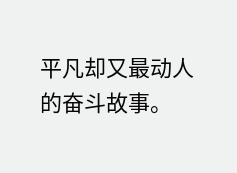平凡却又最动人的奋斗故事。